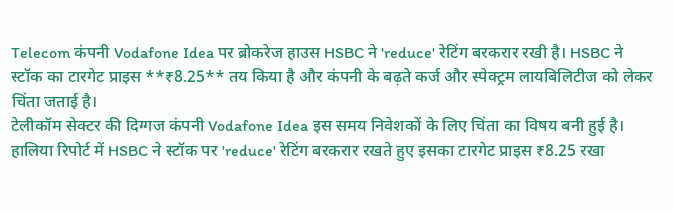Telecom कंपनी Vodafone Idea पर ब्रोकरेज हाउस HSBC ने 'reduce' रेटिंग बरकरार रखी है। HSBC ने स्टॉक का टारगेट प्राइस **₹8.25** तय किया है और कंपनी के बढ़ते कर्ज और स्पेक्ट्रम लायबिलिटीज को लेकर चिंता जताई है।
टेलीकॉम सेक्टर की दिग्गज कंपनी Vodafone Idea इस समय निवेशकों के लिए चिंता का विषय बनी हुई है। हालिया रिपोर्ट में HSBC ने स्टॉक पर 'reduce' रेटिंग बरकरार रखते हुए इसका टारगेट प्राइस ₹8.25 रखा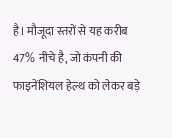है। मौजूदा स्तरों से यह करीब 47% नीचे है, जो कंपनी की फाइनेंशियल हेल्थ को लेकर बड़े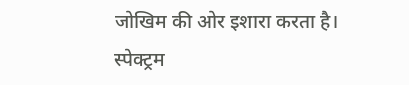जोखिम की ओर इशारा करता है।
स्पेक्ट्रम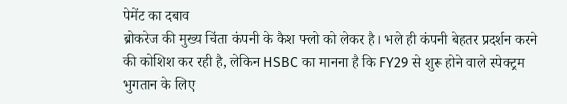पेमेंट का दबाव
ब्रोकरेज की मुख्य चिंता कंपनी के कैश फ्लो को लेकर है। भले ही कंपनी बेहतर प्रदर्शन करने की कोशिश कर रही है, लेकिन HSBC का मानना है कि FY29 से शुरू होने वाले स्पेक्ट्रम भुगतान के लिए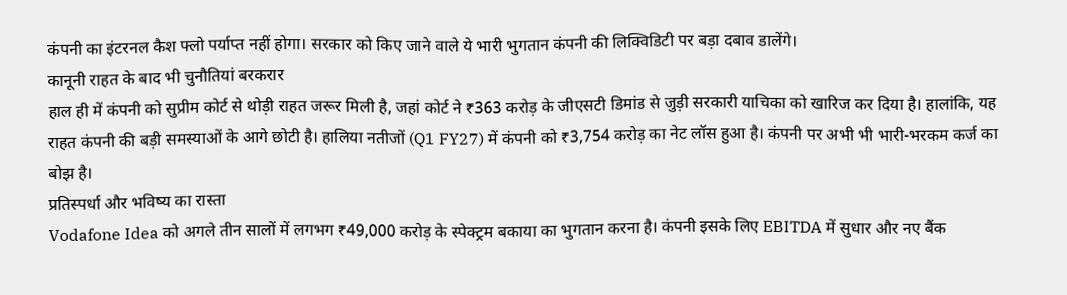कंपनी का इंटरनल कैश फ्लो पर्याप्त नहीं होगा। सरकार को किए जाने वाले ये भारी भुगतान कंपनी की लिक्विडिटी पर बड़ा दबाव डालेंगे।
कानूनी राहत के बाद भी चुनौतियां बरकरार
हाल ही में कंपनी को सुप्रीम कोर्ट से थोड़ी राहत जरूर मिली है, जहां कोर्ट ने ₹363 करोड़ के जीएसटी डिमांड से जुड़ी सरकारी याचिका को खारिज कर दिया है। हालांकि, यह राहत कंपनी की बड़ी समस्याओं के आगे छोटी है। हालिया नतीजों (Q1 FY27) में कंपनी को ₹3,754 करोड़ का नेट लॉस हुआ है। कंपनी पर अभी भी भारी-भरकम कर्ज का बोझ है।
प्रतिस्पर्धा और भविष्य का रास्ता
Vodafone Idea को अगले तीन सालों में लगभग ₹49,000 करोड़ के स्पेक्ट्रम बकाया का भुगतान करना है। कंपनी इसके लिए EBITDA में सुधार और नए बैंक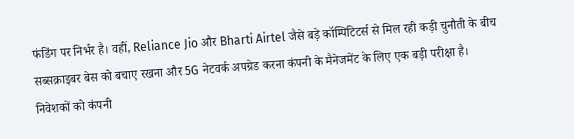फंडिंग पर निर्भर है। वहीं, Reliance Jio और Bharti Airtel जैसे बड़े कॉम्पिटिटर्स से मिल रही कड़ी चुनौती के बीच सब्सक्राइबर बेस को बचाए रखना और 5G नेटवर्क अपग्रेड करना कंपनी के मैनेजमेंट के लिए एक बड़ी परीक्षा है। निवेशकों को कंपनी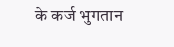के कर्ज भुगतान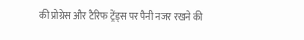की प्रोग्रेस और टैरिफ ट्रेंड्स पर पैनी नजर रखने की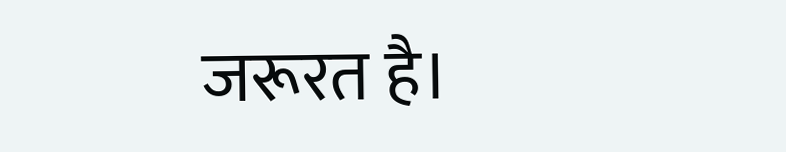जरूरत है।